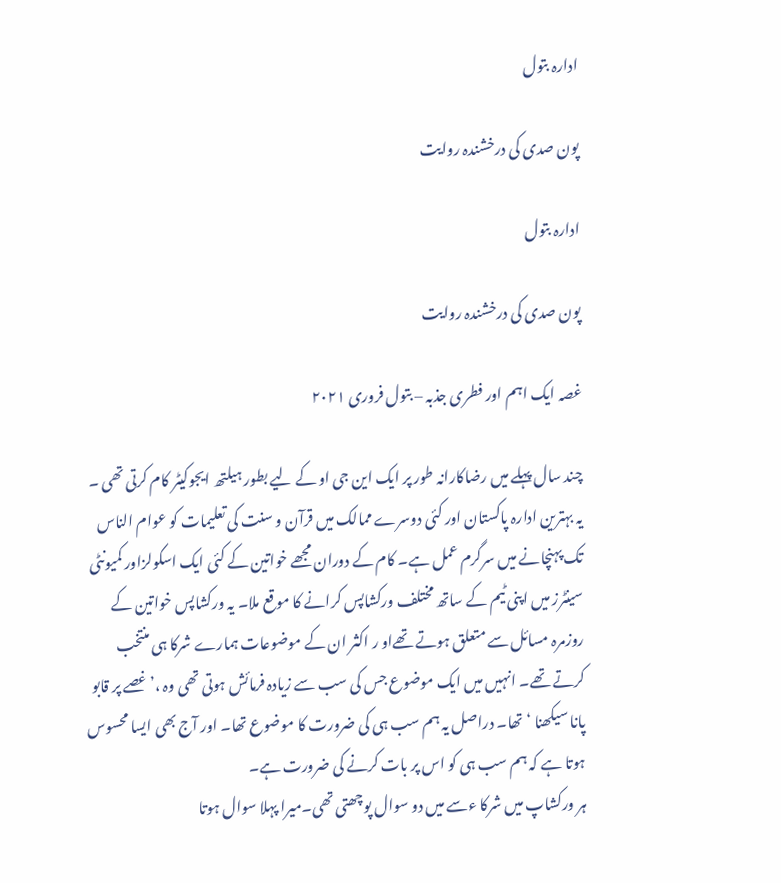ادارہ بتول

پون صدی کی درخشندہ روایت

ادارہ بتول

پون صدی کی درخشندہ روایت

غصہ ایک اہم اور فطری جذبہ – بتول فروری ۲۰۲۱

چند سال پہلے میں رضاکارانہ طور پر ایک این جی او کے لیے بطور ہیلتھ ایجوکیٹر کام کرتی تھی ۔ یہ بہترین ادارہ پاکستان اور کئی دوسرے ممالک میں قرآن و سنت کی تعلیمات کو عوام الناس تک پہنچانے میں سرگرم عمل ہے۔ کام کے دوران مجھے خواتین کے کئی ایک اسکولزاور کمیونٹی سینٹرز میں اپنی ٹیم کے ساتھ مختلف ورکشاپس کرانے کا موقع ملا۔ یہ ورکشاپس خواتین کے روزمرہ مسائل سے متعلق ہوتے تھےاو ر اکثر ان کے موضوعات ہمارے شرکا ہی منتخب کرتے تھے۔ انہیں میں ایک موضوع جس کی سب سے زیادہ فرمائش ہوتی تھی وہ ،’غصے پر قابو پانا سیکھنا ‘تھا۔ دراصل یہ ہم سب ہی کی ضرورت کا موضوع تھا۔ اور آج بھی ایسا محسوس ہوتا ہے کہ ہم سب ہی کو اس پر بات کرنے کی ضرورت ہے۔
ہر ورکشاپ میں شرکا ءسے میں دو سوال پوچھتی تھی۔میرا پہلا سوال ہوتا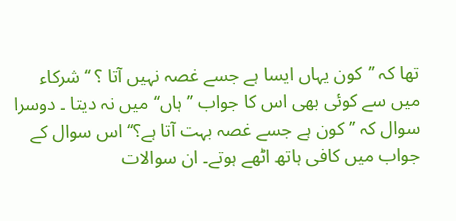تھا کہ ’’کون یہاں ایسا ہے جسے غصہ نہیں آتا ؟ ‘‘شرکاء میں سے کوئی بھی اس کا جواب ’’ہاں‘‘میں نہ دیتا ۔ دوسرا سوال کہ ’’ کون ہے جسے غصہ بہت آتا ہے؟‘‘ اس سوال کے جواب میں کافی ہاتھ اٹھے ہوتے۔ ان سوالات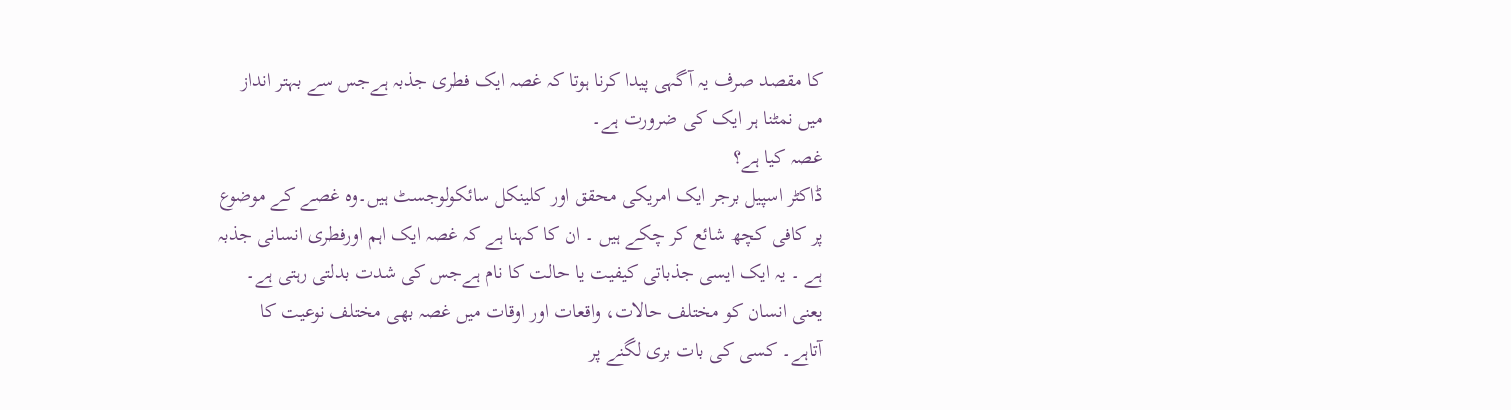کا مقصد صرف یہ آگہی پیدا کرنا ہوتا کہ غصہ ایک فطری جذبہ ہےجس سے بہتر انداز میں نمٹنا ہر ایک کی ضرورت ہے۔
غصہ کیا ہے؟
ڈاکٹر اسپیل برجر ایک امریکی محقق اور کلینکل سائکولوجسٹ ہیں۔وہ غصے کے موضوع پر کافی کچھ شائع کر چکے ہیں ۔ ان کا کہنا ہے کہ غصہ ایک اہم اورفطری انسانی جذبہ ہے ۔ یہ ایک ایسی جذباتی کیفیت یا حالت کا نام ہےجس کی شدت بدلتی رہتی ہے۔ یعنی انسان کو مختلف حالات، واقعات اور اوقات میں غصہ بھی مختلف نوعیت کا آتاہے۔ کسی کی بات بری لگنے پر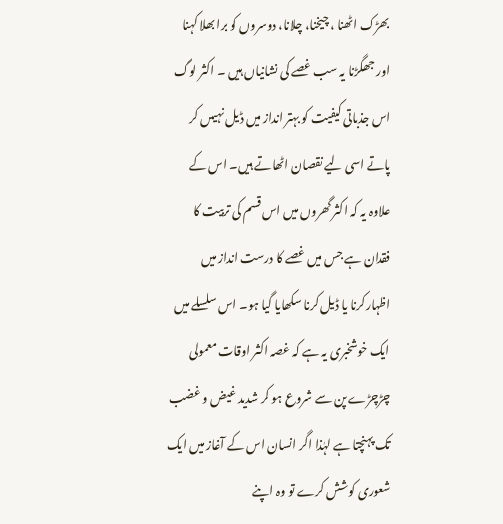بھڑک اٹھنا ، چیخنا، چلانا، دوسروں کو برا بھلا کہنا اور جھگڑنا یہ سب غصے کی نشانیاں ہیں ۔ اکثر لوگ اس جذباتی کیفیت کو بہتر انداز میں ڈیل نہیںں کر پاتے اسی لیے نقصان اٹھاتے ہیں۔ اس کے علاوہ یہ کہ اکثر گھروں میں اس قسم کی تربیت کا فقدان ہے جس میں غصے کا درست انداز میں اظہارکرنا یا ڈیل کرنا سکھایا گیا ہو۔ اس سلسلے میں ایک خوشخبری یہ ہے کہ غصہ اکثر اوقات معمولی چڑچڑے پن سے شروع ہو کر شدید غیض و غضب تک پہنچتا ہے لہٰذا اگر انسان اس کے آغاز میں ایک شعوری کوشش کرے تو وہ اپنے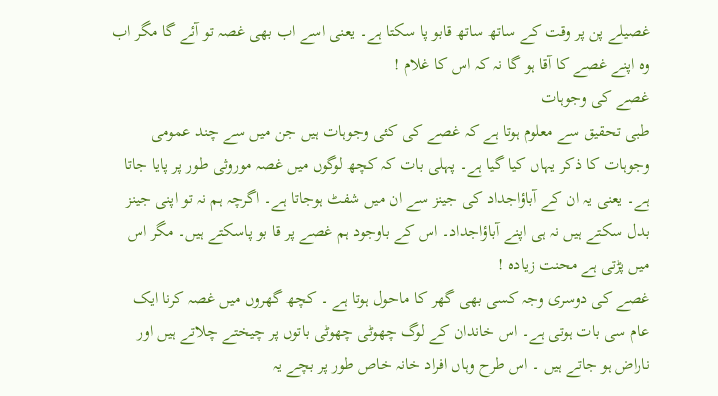غصیلے پن پر وقت کے ساتھ ساتھ قابو پا سکتا ہے۔ یعنی اسے اب بھی غصہ تو آئے گا مگر اب وہ اپنے غصے کا آقا ہو گا نہ کہ اس کا غلام !
غصے کی وجوہات
طبی تحقیق سے معلوم ہوتا ہے کہ غصے کی کئی وجوہات ہیں جن میں سے چند عمومی وجوہات کا ذکر یہاں کیا گیا ہے۔ پہلی بات کہ کچھ لوگوں میں غصہ موروثی طور پر پایا جاتا ہے۔ یعنی یہ ان کے آباؤاجداد کی جینز سے ان میں شفٹ ہوجاتا ہے۔ اگرچہ ہم نہ تو اپنی جینز بدل سکتے ہیں نہ ہی اپنے آباؤاجداد۔ اس کے باوجود ہم غصے پر قا بو پاسکتے ہیں۔ مگر اس میں پڑتی ہے محنت زیادہ !
غصے کی دوسری وجہ کسی بھی گھر کا ماحول ہوتا ہے ۔ کچھ گھروں میں غصہ کرنا ایک عام سی بات ہوتی ہے۔ اس خاندان کے لوگ چھوٹی چھوٹی باتوں پر چیختے چلاتے ہیں اور ناراض ہو جاتے ہیں ۔ اس طرح وہاں افراد خانہ خاص طور پر بچے یہ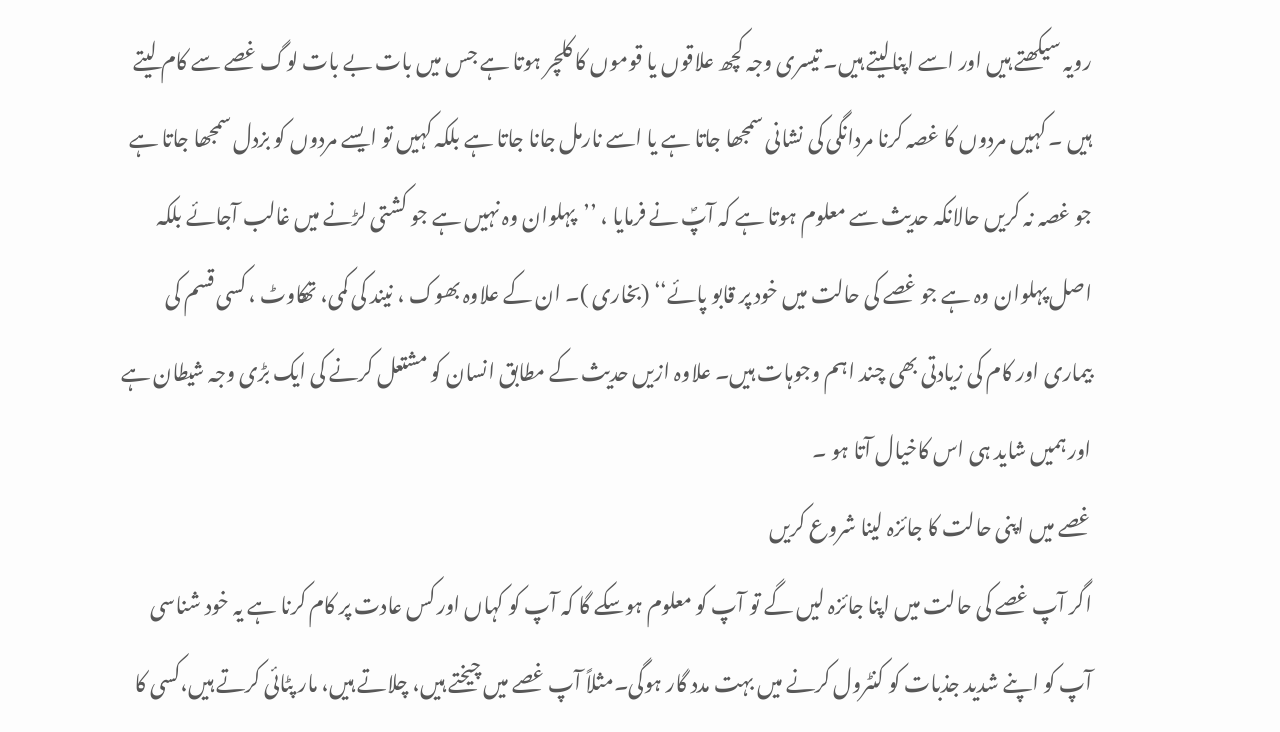رویہ سیکھتے ہیں اور اسے اپنالیتے ہیں۔ تیسری وجہ کچھ علاقوں یا قوموں کا کلچر ہوتا ہے جس میں بات بے بات لوگ غصے سے کام لیتے ہیں ۔ کہیں مردوں کا غصہ کرنا مردانگی کی نشانی سمجھا جاتا ہے یا اسے نارمل جانا جاتا ہے بلکہ کہیں تو ایسے مردوں کو بزدل سمجھا جاتا ہے جو غصہ نہ کریں حالانکہ حدیث سے معلوم ہوتا ہے کہ آپؐ نے فرمایا ، ’’پہلوان وہ نہیں ہے جو کشتی لڑنے میں غالب آجائے بلکہ اصل پہلوان وہ ہے جو غصے کی حالت میں خود پر قابو پائے‘‘ (بخاری )۔ ان کے علاوہ بھوک ، نیند کی کمی، تھکاوٹ ، کسی قسم کی بیماری اور کام کی زیادتی بھی چند اہم وجوہات ہیں۔ علاوہ ازیں حدیث کے مطابق انسان کو مشتعل کرنے کی ایک بڑی وجہ شیطان ہے اور ہمیں شاید ہی اس کاخیال آتا ہو ۔
غصے میں اپنی حالت کا جائزہ لینا شروع کریں
اگر آپ غصے کی حالت میں اپنا جائزہ لیں گے تو آپ کو معلوم ہوسکے گا کہ آپ کو کہاں اور کس عادت پر کام کرنا ہے یہ خود شناسی آپ کو اپنے شدید جذبات کو کنٹرول کرنے میں بہت مدد گار ہوگی۔مثلاً آپ غصے میں چیختے ہیں، چلاتے ہیں، مار پٹائی کرتے ہیں،کسی کا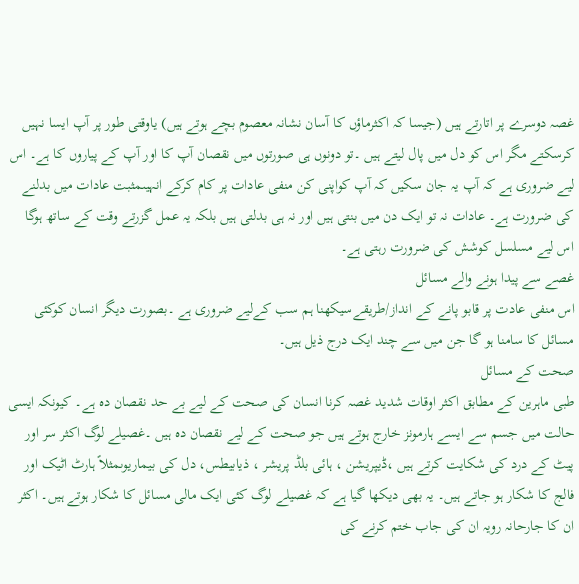غصہ دوسرے پر اتارتے ہیں (جیسا کہ اکثرماؤں کا آسان نشانہ معصوم بچے ہوتے ہیں) یاوقتی طور پر آپ ایسا نہیں کرسکتے مگر اس کو دل میں پال لیتے ہیں ۔تو دونوں ہی صورتوں میں نقصان آپ کا اور آپ کے پیاروں کا ہے۔ اس لیے ضروری ہے کہ آپ یہ جان سکیں کہ آپ کواپنی کن منفی عادات پر کام کرکے انہیںمثبت عادات میں بدلنے کی ضرورت ہے۔ عادات نہ تو ایک دن میں بنتی ہیں اور نہ ہی بدلتی ہیں بلکہ یہ عمل گزرتے وقت کے ساتھ ہوگا اس لیے مسلسل کوشش کی ضرورت رہتی ہے۔
غصے سے پیدا ہونے والے مسائل
اس منفی عادت پر قابو پانے کے انداز/طریقےسیکھنا ہم سب کےلیے ضروری ہے ۔بصورت دیگر انسان کوکئی مسائل کا سامنا ہو گا جن میں سے چند ایک درج ذیل ہیں۔
صحت کے مسائل
طبی ماہرین کے مطابق اکثر اوقات شدید غصہ کرنا انسان کی صحت کے لیے بے حد نقصان دہ ہے۔ کیونکہ ایسی حالت میں جسم سے ایسے ہارمونز خارج ہوتے ہیں جو صحت کے لیے نقصان دہ ہیں ۔غصیلے لوگ اکثر سر اور پیٹ کے درد کی شکایت کرتے ہیں ،ڈیپریشن ، ہائی بلڈ پریشر ، ذیابیطس، دل کی بیماریوںمثلاً ہارٹ اٹیک اور فالج کا شکار ہو جاتے ہیں۔ یہ بھی دیکھا گیا ہے کہ غصیلے لوگ کئی ایک مالی مسائل کا شکار ہوتے ہیں۔ اکثر ان کا جارحانہ رویہ ان کی جاب ختم کرنے کی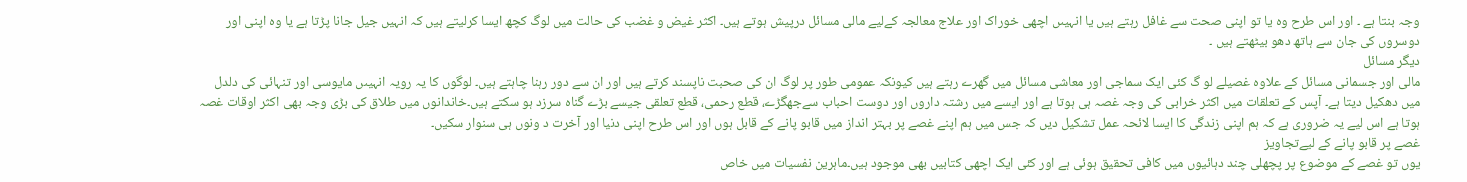وجہ بنتا ہے ۔ اور اس طرح وہ یا تو اپنی صحت سے غافل رہتے ہیں یا انہیںں اچھی خوراک اور علاج معالجہ کےلیے مالی مسائل درپیش ہوتے ہیں۔ اکثر غیض و غضب کی حالت میں لوگ کچھ ایسا کرلیتے ہیں کہ انہیں جیل جانا پڑتا ہے یا وہ اپنی اور دوسروں کی جان سے ہاتھ دھو بیٹھتے ہیں ۔
دیگر مسائل
مالی اور جسمانی مسائل کے علاوہ غصیلے لو گ کئی ایک سماجی اور معاشی مسائل میں گھرے رہتے ہیں کیونکہ عمومی طور پر لوگ ان کی صحبت ناپسند کرتے ہیں اور ان سے دور رہنا چاہتے ہیں۔ لوگوں کا یہ رویہ انہیںں مایوسی اور تنہائی کی دلدل میں دھکیل دیتا ہے۔ آپس کے تعلقات میں اکثر خرابی کی وجہ غصہ ہی ہوتا ہے اور ایسے میں رشتہ داروں اور دوست احباب سےجھگڑے، قطع رحمی، قطع تعلقی جیسے بڑے گناہ سرزد ہو سکتے ہیں۔خاندانوں میں طلاق کی بڑی وجہ بھی اکثر اوقات غصہ ہوتا ہے اس لیے یہ ضروری ہے کہ ہم اپنی زندگی کا ایسا لائحہ عمل تشکیل دیں کہ جس میں ہم اپنے غصے پر بہتر انداز میں قابو پانے کے قابل ہوں اور اس طرح اپنی دنیا اور آخرت د ونوں ہی سنوار سکیں۔
غصے پر قابو پانے کے لیےتجاویز
یوں تو غصے کے موضوع پر پچھلی چند دہائیوں میں کافی تحقیق ہوئی ہے اور کئی ایک اچھی کتابیں بھی موجود ہیں۔ماہرین نفسیات میں خاص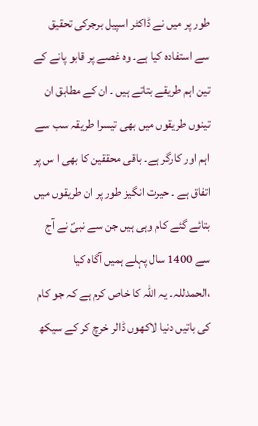طور پر میں نے ڈاکٹر اسپیل برجرکی تحقیق سے استفادہ کیا ہے۔ وہ غصے پر قابو پانے کے تین اہم طریقے بتاتے ہیں ۔ ان کے مطابق ان تینوں طریقوں میں بھی تیسرا طریقہ سب سے اہم اور کارگر ہے۔ باقی محققین کا بھی ا س پر اتفاق ہے ۔ حیرت انگیز طور پر ان طریقوں میں بتائے گئے کام وہی ہیں جن سے نبیؐ نے آج سے 1400 سال پہلے ہمیں آگاہ کیا ،الحمدللہ۔ یہ اللہ کا خاص کرم ہے کہ جو کام کی باتیں دنیا لاکھوں ڈالر خرچ کر کے سیکھ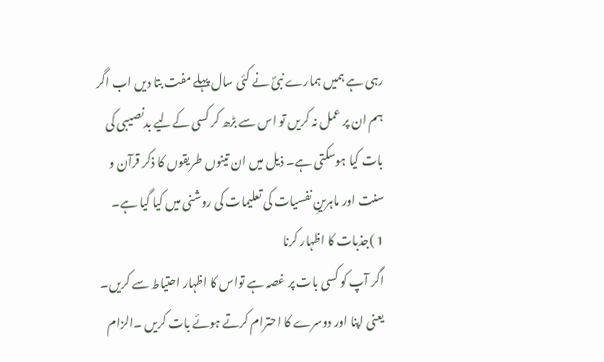رہی ہے ہمیں ہمارے نبیؐ نے کئی سال پہلے مفت بتا دیں اب اگر ہم ان پر عمل نہ کریں تو اس سے بڑھ کر کسی کےلیے بدنصیبی کی بات کیا ہوسکتی ہے۔ ذیل میں ان تینوں طریقوں کا ذکر قرآن و سنت اور ماہرینِ نفسیات کی تعلیمات کی روشنی میں کیا گیا ہے۔
1 )جذبات کا اظہار کرنا
اگر آپ کو کسی بات پر غصہ ہے تواس کا اظہار احتیاط سے کریں۔ یعنی اپنا اور دوسرے کا احترام کرتے ہوئے بات کریں ۔الزام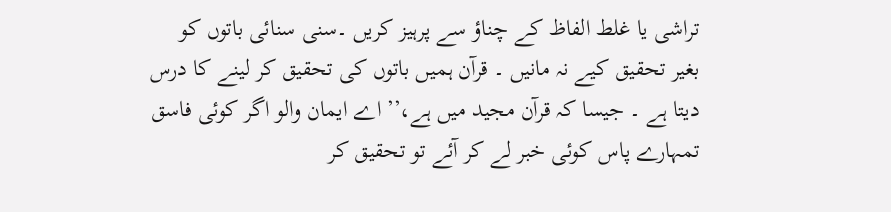تراشی یا غلط الفاظ کے چناؤ سے پرہیز کریں ۔سنی سنائی باتوں کو بغیر تحقیق کیے نہ مانیں ۔ قرآن ہمیں باتوں کی تحقیق کر لینے کا درس دیتا ہے ۔ جیسا کہ قرآن مجید میں ہے،’’ اے ایمان والو اگر کوئی فاسق تمہارے پاس کوئی خبر لے کر آئے تو تحقیق کر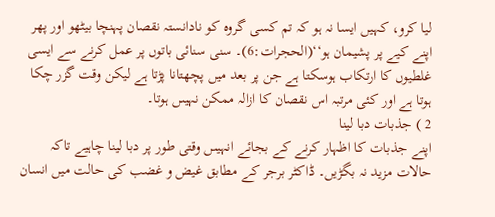لیا کرو، کہیں ایسا نہ ہو کہ تم کسی گروہ کو نادانستہ نقصان پہنچا بیٹھو اور پھر اپنے کیے پر پشیمان ہو‘‘(الحجرات:6)۔ سنی سنائی باتوں پر عمل کرنے سے ایسی غلطیوں کا ارتکاب ہوسکتا ہے جن پر بعد میں پچھتانا پڑتا ہے لیکن وقت گزر چکا ہوتا ہے اور کئی مرتبہ اس نقصان کا ازالہ ممکن نہیںں ہوتا۔
2 ) جذبات دبا لینا
اپنے جذبات کا اظہار کرنے کے بجائے انہیںں وقتی طور پر دبا لینا چاہیے تاکہ حالات مزید نہ بگڑیں۔ ڈاکٹر برجر کے مطابق غیض و غضب کی حالت میں انسان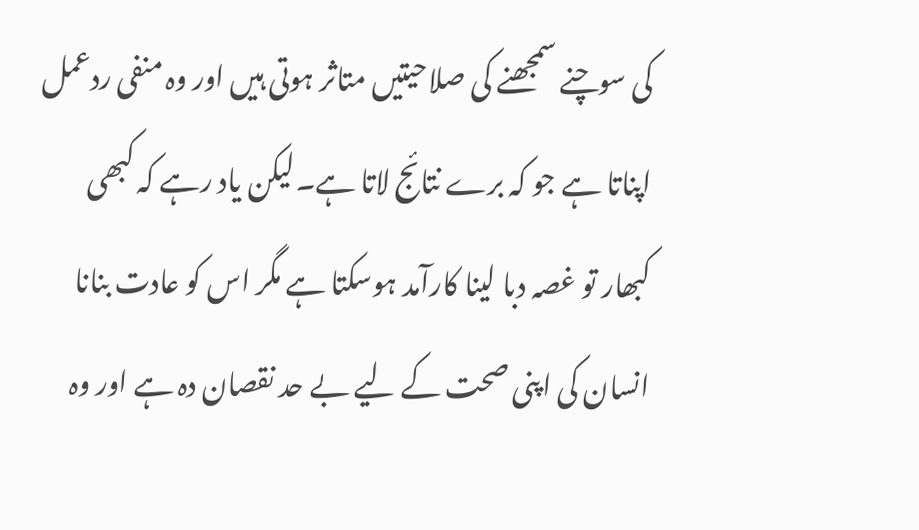کی سوچنے سمجھنے کی صلاحیتیں متاثر ہوتی ہیں اور وہ منفی ردعمل اپناتا ہے جو کہ برے نتائج لاتا ہے۔لیکن یاد رہے کہ کبھی کبھار تو غصہ دبا لینا کارآمد ہوسکتا ہے مگر اس کو عادت بنانا انسان کی اپنی صحت کے لیے بے حد نقصان دہ ہے اور وہ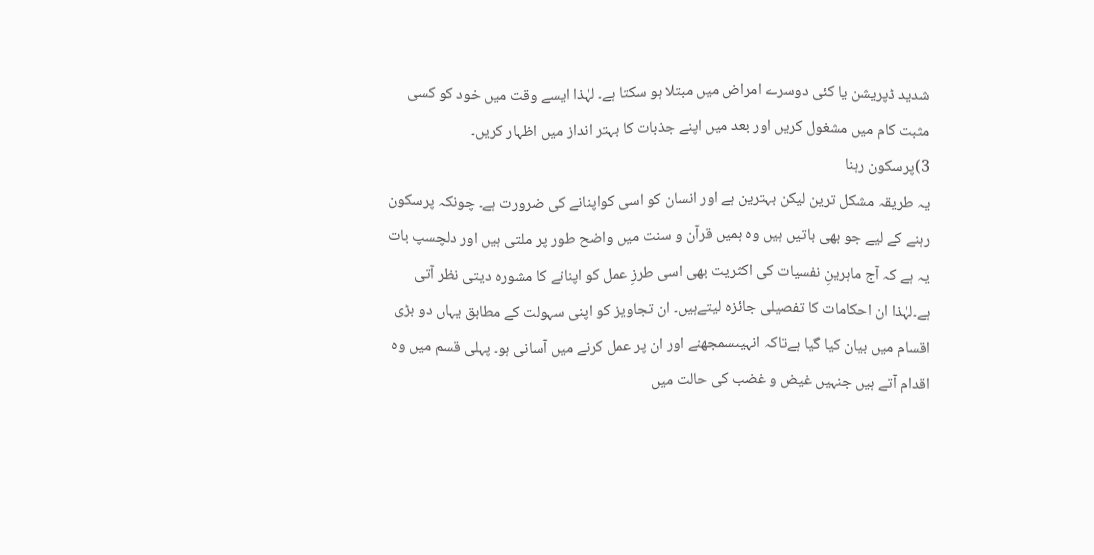شدید ڈپریشن یا کئی دوسرے امراض میں مبتلا ہو سکتا ہے۔ لہٰذا ایسے وقت میں خود کو کسی مثبت کام میں مشغول کریں اور بعد میں اپنے جذبات کا بہتر انداز میں اظہار کریں۔
3)پرسکون رہنا
یہ طریقہ مشکل ترین لیکن بہترین ہے اور انسان کو اسی کواپنانے کی ضرورت ہے۔ چونکہ پرسکون رہنے کے لیے جو بھی باتیں ہیں وہ ہمیں قرآن و سنت میں واضح طور پر ملتی ہیں اور دلچسپ بات یہ ہے کہ آج ماہرینِ نفسیات کی اکثریت بھی اسی طرزِ عمل کو اپنانے کا مشورہ دیتی نظر آتی ہے۔لہٰذا ان احکامات کا تفصیلی جائزہ لیتےہیں۔ ان تجاویز کو اپنی سہولت کے مطابق یہاں دو بڑی اقسام میں بیان کیا گیا ہےتاکہ انہیںسمجھنے اور ان پر عمل کرنے میں آسانی ہو۔ پہلی قسم میں وہ اقدام آتے ہیں جنہیں غیض و غضب کی حالت میں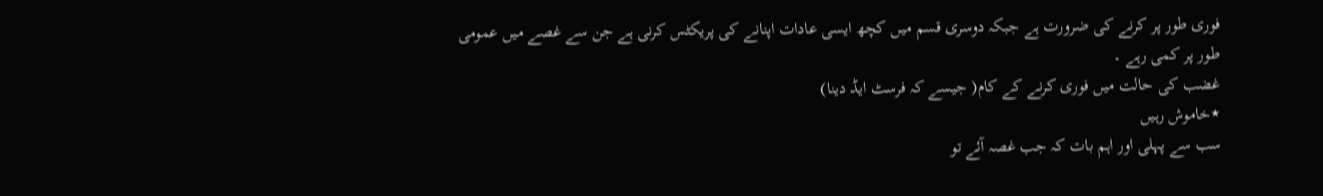فوری طور پر کرنے کی ضرورت ہے جبکہ دوسری قسم میں کچھ ایسی عادات اپنانے کی پریکٹس کرنی ہے جن سے غصے میں عمومی طور پر کمی رہے ۔
غضب کی حالت میں فوری کرنے کے کام( جیسے کہ فرسٹ ایڈ دینا)
٭خاموش رہیں
سب سے پہلی اور اہم بات کہ جب غصہ آئے تو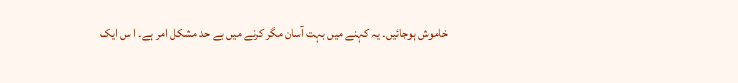خاموش ہوجائیں۔ یہ کہنے میں بہت آسان مگر کرنے میں بے حد مشکل امر ہے۔ ا س ایک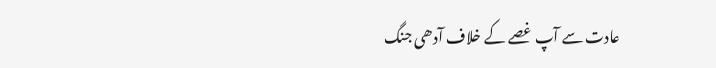عادت سے آپ غصے کے خلاف آدھی جنگ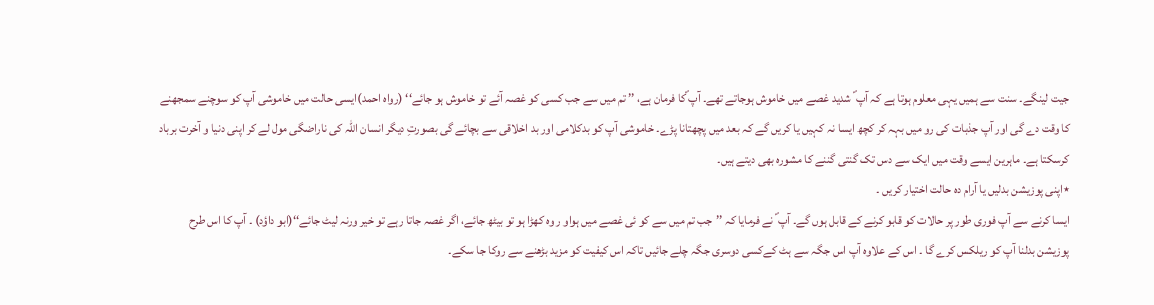جیت لینگے۔ سنت سے ہمیں یہی معلوم ہوتا ہے کہ آپ ؐ شدید غصے میں خاموش ہوجاتے تھے۔ آپ ؐکا فرمان ہے، ’’ تم میں سے جب کسی کو غصہ آئے تو خاموش ہو جائے‘‘ (رواہ احمد)ایسی حالت میں خاموشی آپ کو سوچنے سمجھنے کا وقت دے گی اور آپ جذبات کی رو میں بہہ کر کچھ ایسا نہ کہیں یا کریں گے کہ بعد میں پچھتانا پڑے۔ خاموشی آپ کو بدکلامی اور بد اخلاقی سے بچائے گی بصورتِ دیگر انسان اللہ کی ناراضگی مول لے کر اپنی دنیا و آخرت برباد کرسکتا ہے۔ ماہرین ایسے وقت میں ایک سے دس تک گنتی گننے کا مشورہ بھی دیتے ہیں۔
٭اپنی پوزیشن بدلیں یا آرام دہ حالت اختیار کریں ۔
ایسا کرنے سے آپ فوری طور پر حالات کو قابو کرنے کے قابل ہوں گے۔ آپ ؐ نے فرمایا کہ ’’جب تم میں سے کو ئی غصے میں ہواو ر وہ کھڑا ہو تو بیٹھ جائے، اگر غصہ جاتا رہے تو خیر ورنہ لیٹ جائے‘‘(ابو داؤد) ۔ آپ کا اس طرح پوزیشن بدلنا آپ کو ریلکس کرے گا ۔ اس کے علاوہ آپ اس جگہ سے ہٹ کےکسی دوسری جگہ چلے جائیں تاکہ اس کیفیت کو مزید بڑھنے سے روکا جا سکے۔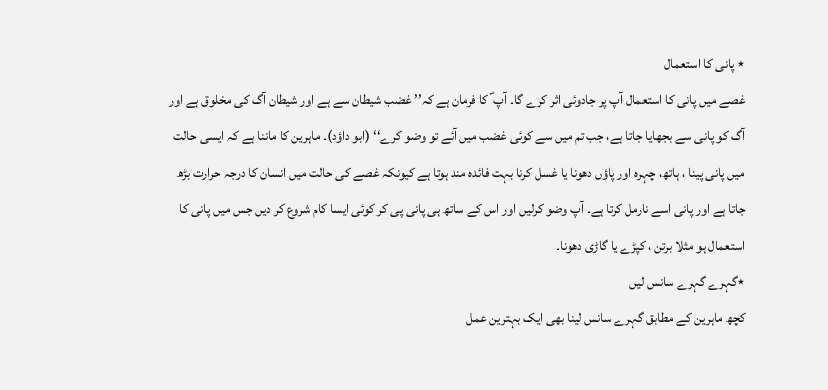٭ پانی کا استعمال
غصے میں پانی کا استعمال آپ پر جادوئی اثر کرے گا۔ آپ ؐ کا فرمان ہے کہ’’ غضب شیطان سے ہے اور شیطان آگ کی مخلوق ہے اور آگ کو پانی سے بجھایا جاتا ہے، جب تم میں سے کوئی غضب میں آئے تو وضو کرے‘‘ (ابو داؤد)۔ ماہرین کا ماننا ہے کہ ایسی حالت میں پانی پینا ، ہاتھ، چہرہ اور پاؤں دھونا یا غسل کرنا بہت فائدہ مند ہوتا ہے کیونکہ غصے کی حالت میں انسان کا درجہ حرارت بڑھ جاتا ہے اور پانی اسے نارمل کرتا ہے۔ آپ وضو کرلیں اور اس کے ساتھ ہی پانی پی کر کوئی ایسا کام شروع کر دیں جس میں پانی کا استعمال ہو مثلا برتن ، کپڑے یا گاڑی دھونا۔
٭گہرے گہرے سانس لیں
کچھ ماہرین کے مطابق گہرے سانس لینا بھی ایک بہترین عمل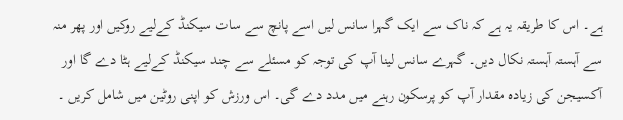ہے۔ اس کا طریقہ یہ ہے کہ ناک سے ایک گہرا سانس لیں اسے پانچ سے سات سیکنڈ کےلیے روکیں اور پھر منہ سے آہستہ آہستہ نکال دیں۔ گہرے سانس لینا آپ کی توجہ کو مسئلے سے چند سیکنڈ کےلیے ہٹا دے گا اور آکسیجن کی زیادہ مقدار آپ کو پرسکون رہنے میں مدد دے گی۔ اس ورزش کو اپنی روٹین میں شامل کریں ۔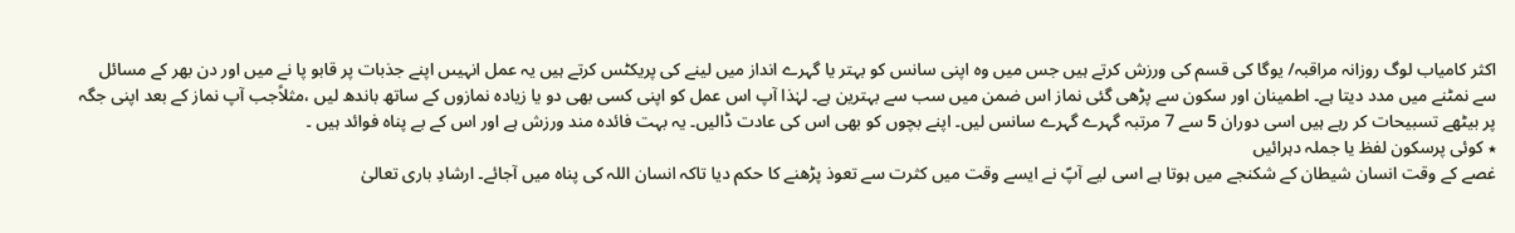اکثر کامیاب لوگ روزانہ مراقبہ/ یوگا کی قسم کی ورزش کرتے ہیں جس میں وہ اپنی سانس کو بہتر یا گہرے انداز میں لینے کی پریکٹس کرتے ہیں یہ عمل انہیںں اپنے جذبات پر قابو پا نے میں اور دن بھر کے مسائل سے نمٹنے میں مدد دیتا ہے۔ اطمینان اور سکون سے پڑھی گئی نماز اس ضمن میں سب سے بہترین ہے۔ لہٰذا آپ اس عمل کو اپنی کسی بھی دو یا زیادہ نمازوں کے ساتھ باندھ لیں ،مثلاًجب آپ نماز کے بعد اپنی جگہ پر بیٹھے تسبیحات کر رہے ہیں اسی دوران 5 سے 7 مرتبہ گہرے گہرے سانس لیں۔ اپنے بچوں کو بھی اس کی عادت ڈالیں۔ یہ بہت فائدہ مند ورزش ہے اور اس کے بے پناہ فوائد ہیں ۔
٭ کوئی پرسکون لفظ یا جملہ دہرائیں
غصے کے وقت انسان شیطان کے شکنجے میں ہوتا ہے اسی لیے آپؐ نے ایسے وقت میں کثرت سے تعوذ پڑھنے کا حکم دیا تاکہ انسان اللہ کی پناہ میں آجائے۔ ارشادِ باری تعالیٰ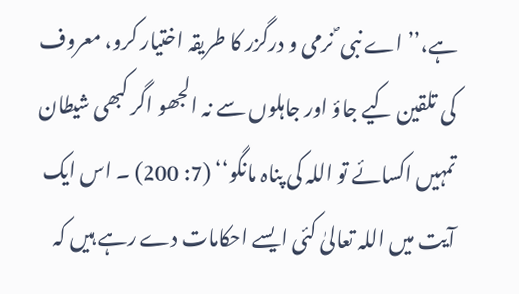ہے،’’ اے نبی ؐ نرمی و درگزر کا طریقہ اختیار کرو، معروف کی تلقین کیے جاؤ اور جاہلوں سے نہ الجھو اگر کبھی شیطان تمہیں اکسائے تو اللہ کی پناہ مانگو‘‘ (7: 200) ۔ اس ایک آیت میں اللہ تعالیٰ کئی ایسے احکامات دے رہے ہیں کہ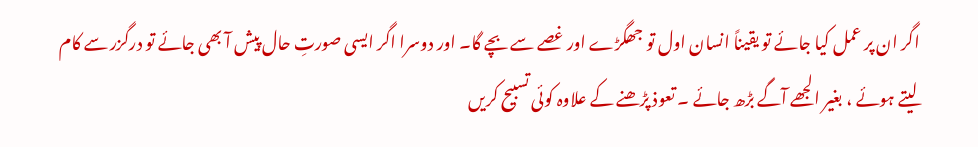اگر ان پر عمل کیا جائے تو یقیناً انسان اول تو جھگڑے اور غصے سے بچے گا۔ اور دوسرا اگر ایسی صورتِ حال پیش آ بھی جائے تو درگزر سے کام لیتے ہوئے ، بغیر الجھے آگے بڑھ جائے ۔ تعوذ پڑھنے کے علاوہ کوئی تسبیح کریں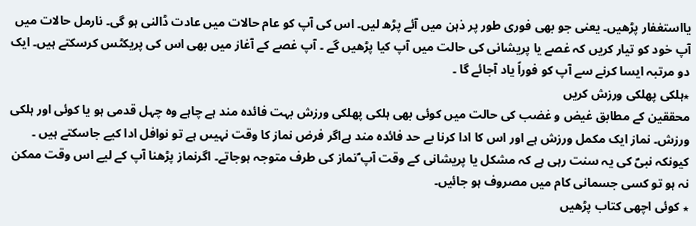یااستغفار پڑھیں۔ یعنی جو بھی فوری طور پر ذہن میں آئے پڑھ لیں۔ اس کی آپ کو عام حالات میں عادت ڈالنی ہو گی۔ نارمل حالات میں آپ خود کو تیار کریں کہ غصے یا پریشانی کی حالت میں آپ کیا پڑھیں گے ۔ آپ غصے کے آغاز میں بھی اس کی پریکٹس کرسکتے ہیں۔ ایک دو مرتبہ ایسا کرنے سے آپ کو فوراً یاد آجائے گا ۔
٭ہلکی پھلکی ورزش کریں
محققین کے مطابق غیض و غضب کی حالت میں کوئی بھی ہلکی پھلکی ورزش بہت فائدہ مند ہے چاہے وہ چہل قدمی ہو یا کوئی اور ہلکی ورزش۔ نماز ایک مکمل ورزش ہے اور اس کا ادا کرنا بے حد فائدہ مند ہےاگر فرض نماز کا وقت نہیںں ہے تو نوافل ادا کیے جاسکتے ہیں ۔ کیونکہ نبیؐ کی یہ سنت رہی ہے کہ مشکل یا پریشانی کے وقت آپ ؐنماز کی طرف متوجہ ہوجاتے۔ اگرنماز پڑھنا آپ کے لیے اس وقت ممکن نہ ہو تو کسی جسمانی کام میں مصروف ہو جائیں۔
٭ کوئی اچھی کتاب پڑھیں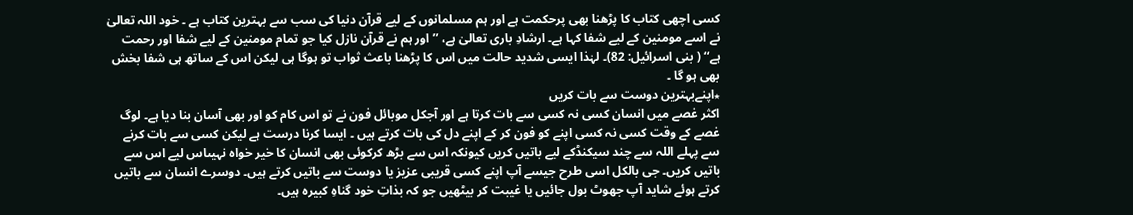کسی اچھی کتاب کا پڑھنا بھی پرحکمت ہے اور ہم مسلمانوں کے لیے قرآن دنیا کی سب سے بہترین کتاب ہے ۔ خود اللہ تعالیٰ نے اسے مومنین کے لیے شفا کہا ہے۔ ارشادِ باری تعالیٰ ہے، ’’اور ہم نے قرآن نازل کیا جو تمام مومنین کے لیے شفا اور رحمت ہے‘‘ ( بنی اسرائیل: 82)۔ لہٰذا ایسی شدید حالت میں اس کا پڑھنا باعث ثواب تو ہوگا ہی لیکن اس کے ساتھ ہی شفا بخش بھی ہو گا ۔
٭اپنےبہترین دوست سے بات کریں
اکثر غصے میں انسان کسی نہ کسی سے بات کرتا ہے اور آجکل موبائل فون نے تو اس کام کو اور بھی آسان بنا دیا ہے۔ لوگ غصے کے وقت کسی نہ کسی اپنے کو فون کر کے اپنے دل کی بات کرتے ہیں ۔ ایسا کرنا درست ہے لیکن کسی سے بات کرنے سے پہلے اللہ سے چند سیکنڈکے لیے باتیں کریں کیونکہ اس سے بڑھ کرکوئی بھی انسان کا خیر خواہ نہیںاس لیے اس سے باتیں کریں۔ جی بالکل اسی طرح جیسے آپ اپنے کسی قریبی عزیز یا دوست سے باتیں کرتے ہیں۔ دوسرے انسان سے باتیں کرتے ہوئے شاید آپ جھوٹ بول جائیں یا غیبت کر بیٹھیں جو کہ بذاتِ خود گناہِ کبیرہ ہیں۔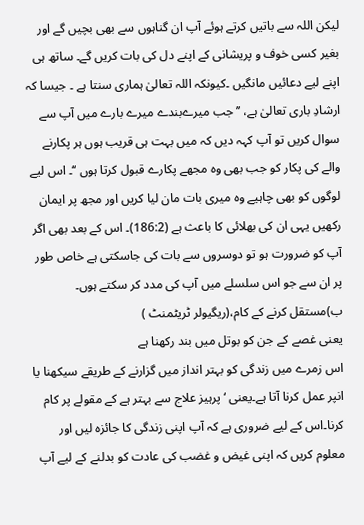لیکن اللہ سے باتیں کرتے ہوئے آپ ان گناہوں سے بھی بچیں گے اور بغیر کسی خوف و پریشانی کے اپنے دل کی بات کریں گے۔ ساتھ ہی اپنے لیے دعائیں مانگیں ۔کیونکہ اللہ تعالیٰ ہماری سنتا ہے ۔ جیسا کہ ارشادِ باری تعالیٰ ہے، ’’جب میرےبندے میرے بارے میں آپ سے سوال کریں تو آپ کہہ دیں کہ میں بہت ہی قریب ہوں ہر پکارنے والے کی پکار کو جب بھی وہ مجھے پکارے قبول کرتا ہوں ‘‘۔ اس لیے لوگوں کو بھی چاہیے وہ میری بات مان لیا کریں اور مجھ پر ایمان رکھیں یہی ان کی بھلائی کا باعث ہے (186:2)۔ اس کے بعد بھی اگر آپ کو ضرورت ہو تو دوسروں سے بات کی جاسکتی ہے خاص طور پر ان سے جو اس سلسلے میں آپ کی مدد کر سکتے ہوں۔
ب)مستقل کرنے کے کام،(ریگیولر ٹریٹمنٹ )
یعنی غصے کے جن کو بوتل میں بند رکھنا ہے
اس زمرے میں زندگی کو بہتر انداز میں گزارنے کے طریقے سیکھنا یا انپر عمل کرنا آتا ہے۔یعنی ‘پرہیز علاج سے بہتر ہے کے مقولے پر کام کرنا۔اس کے لیے ضروری ہے کہ آپ اپنی زندگی کا جائزہ لیں اور معلوم کریں کہ اپنی غیض و غضب کی عادت کو بدلنے کے لیے آپ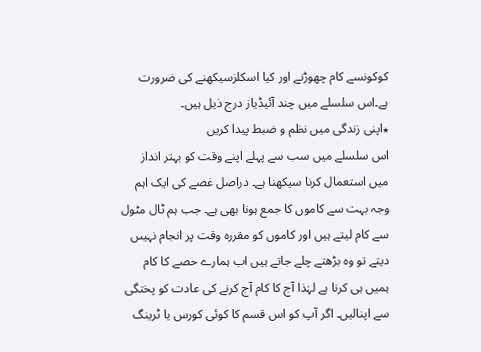کوکونسے کام چھوڑنے اور کیا اسکلزسیکھنے کی ضرورت ہے۔اس سلسلے میں چند آئیڈیاز درج ذیل ہیں۔
٭اپنی زندگی میں نظم و ضبط پیدا کریں
اس سلسلے میں سب سے پہلے اپنے وقت کو بہتر انداز میں استعمال کرنا سیکھنا ہے۔ دراصل غصے کی ایک اہم وجہ بہت سے کاموں کا جمع ہونا بھی ہے۔ جب ہم ٹال مٹول سے کام لیتے ہیں اور کاموں کو مقررہ وقت پر انجام نہیںں دیتے تو وہ بڑھتے چلے جاتے ہیں اب ہمارے حصے کا کام ہمیں ہی کرنا ہے لہٰذا آج کا کام آج کرنے کی عادت کو پختگی سے اپنالیں۔ اگر آپ کو اس قسم کا کوئی کورس یا ٹرینگ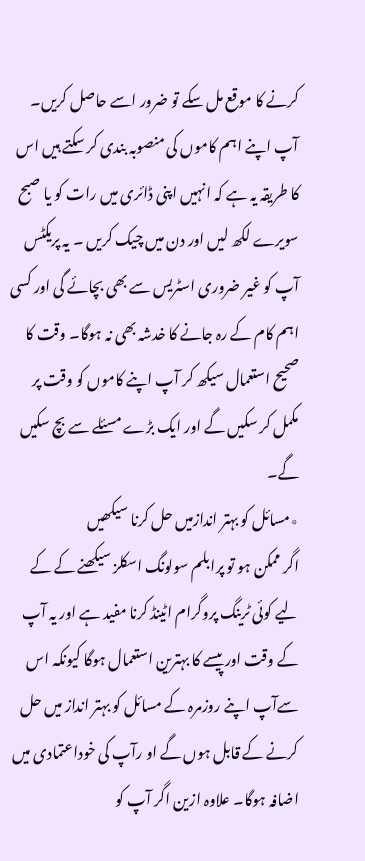کرنے کا موقع مل سکے تو ضرور اسے حاصل کریں۔ آپ اپنے اہم کاموں کی منصوبہ بندی کر سکتے ہیں اس کا طریقہ یہ ہے کہ انہیں اپنی ڈائری میں رات کو یا صبح سویرے لکھ لیں اور دن میں چیک کریں ۔ یہ پریکٹس آپ کو غیر ضروری اسٹریس سے بھی بچائے گی اور کسی اہم کام کے رہ جانے کا خدشہ بھی نہ ہوگا۔ وقت کا صحیح استعمال سیکھ کر آپ اپنے کاموں کو وقت پر مکمل کر سکیں گے اور ایک بڑے مسئلے سے بچ سکیں گے۔
٭مسائل کو بہتر اندازمیں حل کرنا سیکھیں
اگر ممکن ہو تو پرابلم سولونگ اسکلز سیکھنے کے کے لیے کوئی ٹرینگ پروگرام اٹینڈ کرنا مفید ہے اور یہ آپ کے وقت اور پیسے کا بہترین استعمال ہوگا کیونکہ اس سےآپ اپنے روزمرہ کے مسائل کو بہتر انداز میں حل کرنے کے قابل ہوں گے او رآپ کی خوداعتمادی میں اضافہ ہوگا۔ علاوہ ازین اگر آپ کو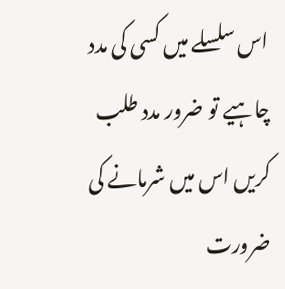اس سلسلے میں کسی کی مدد چاہیے تو ضرور مدد طلب کریں اس میں شرمانے کی ضرورت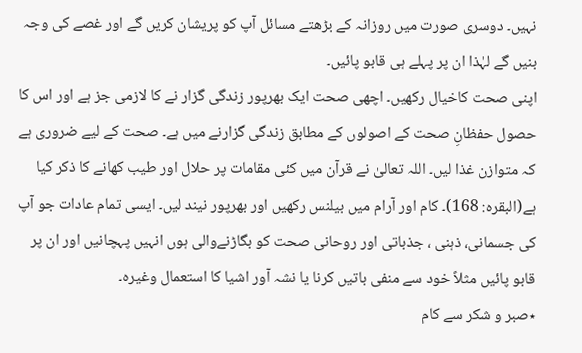نہیں۔ دوسری صورت میں روزانہ کے بڑھتے مسائل آپ کو پریشان کریں گے اور غصے کی وجہ بنیں گے لہٰذا ان پر پہلے ہی قابو پائیں۔
اپنی صحت کاخیال رکھیں۔ اچھی صحت ایک بھرپور زندگی گزار نے کا لازمی جز ہے اور اس کا حصول حفظانِ صحت کے اصولوں کے مطابق زندگی گزارنے میں ہے۔ صحت کے لیے ضروری ہے کہ متوازن غذا لیں۔ اللہ تعالیٰ نے قرآن میں کئی مقامات پر حلال اور طیب کھانے کا ذکر کیا ہے(البقرہ: 168)۔ کام اور آرام میں بیلنس رکھیں اور بھرپور نیند لیں۔ ایسی تمام عادات جو آپ کی جسمانی، ذہنی ، جذباتی اور روحانی صحت کو بگاڑنےوالی ہوں انہیں پہچانیں اور ان پر قابو پائیں مثلاً خود سے منفی باتیں کرنا یا نشہ آور اشیا کا استعمال وغیرہ۔
٭صبر و شکر سے کام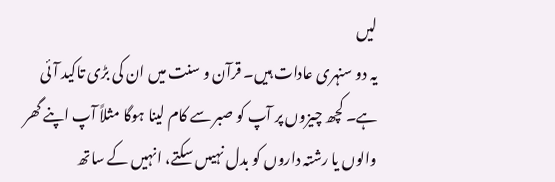لیں
یہ دو سنہری عادات ہیں۔ قرآن و سنت میں ان کی بڑی تاکید آئی ہے۔ کچھ چیزوں پر آپ کو صبر سے کام لینا ہوگا مثلاً آپ اپنے گھر والوں یا رشتہ داروں کو بدل نہیںں سکتے، انہیں کے ساتھ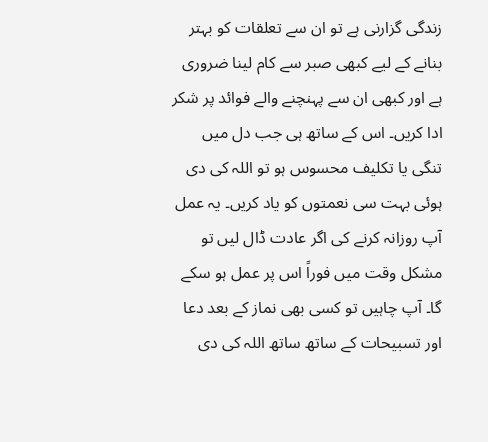زندگی گزارنی ہے تو ان سے تعلقات کو بہتر بنانے کے لیے کبھی صبر سے کام لینا ضروری ہے اور کبھی ان سے پہنچنے والے فوائد پر شکر ادا کریں۔ اس کے ساتھ ہی جب دل میں تنگی یا تکلیف محسوس ہو تو اللہ کی دی ہوئی بہت سی نعمتوں کو یاد کریں۔ یہ عمل آپ روزانہ کرنے کی اگر عادت ڈال لیں تو مشکل وقت میں فوراً اس پر عمل ہو سکے گا۔ آپ چاہیں تو کسی بھی نماز کے بعد دعا اور تسبیحات کے ساتھ ساتھ اللہ کی دی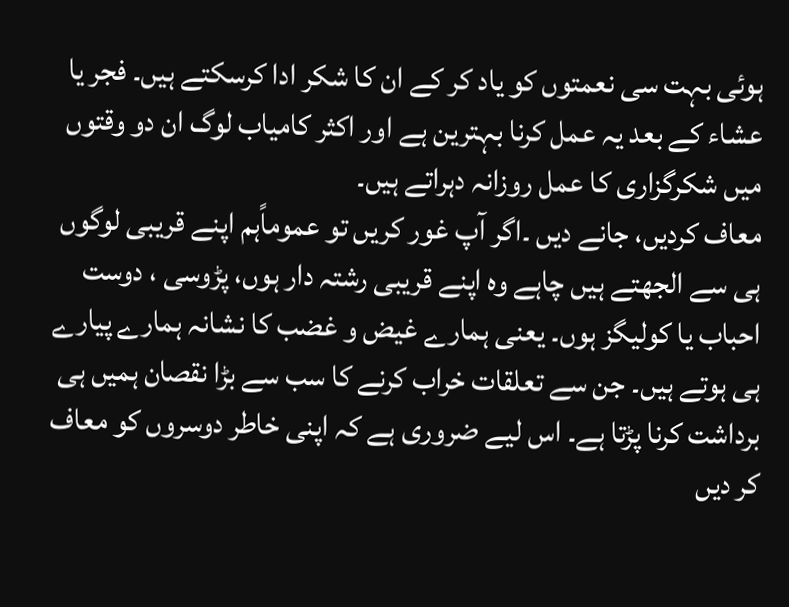ہوئی بہت سی نعمتوں کو یاد کر کے ان کا شکر ادا کرسکتے ہیں۔ فجر یا عشاء کے بعد یہ عمل کرنا بہترین ہے اور اکثر کامیاب لوگ ان دو وقتوں میں شکرگزاری کا عمل روزانہ دہراتے ہیں۔
معاف کردیں، جانے دیں ۔اگر آپ غور کریں تو عموماًہم اپنے قریبی لوگوں ہی سے الجھتے ہیں چاہے وہ اپنے قریبی رشتہ دار ہوں، پڑوسی ، دوست احباب یا کولیگز ہوں۔ یعنی ہمارے غیض و غضب کا نشانہ ہمارے پیارے ہی ہوتے ہیں۔ جن سے تعلقات خراب کرنے کا سب سے بڑا نقصان ہمیں ہی برداشت کرنا پڑتا ہے۔ اس لیے ضروری ہے کہ اپنی خاطر دوسروں کو معاف کر دیں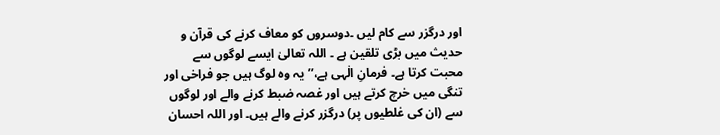اور درگزر سے کام لیں ۔دوسروں کو معاف کرنے کی قرآن و حدیث میں بڑی تلقین ہے ۔ اللہ تعالیٰ ایسے لوگوں سے محبت کرتا ہے۔ فرمانِ الٰہی ہے،’’ یہ وہ لوگ ہیں جو فراخی اور تنگی میں خرچ کرتے ہیں اور غصہ ضبط کرنے والے اور لوگوں سے (ان کی غلطیوں پر) درگزر کرنے والے ہیں۔ اور اللہ احسان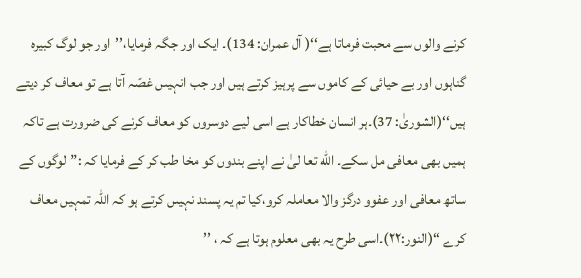کرنے والوں سے محبت فرماتا ہے‘‘( آل عمران: 134)۔ ایک اور جگہ فرمایا،’’اور جو لوگ کبیرہ گناہوں اور بے حیائی کے کاموں سے پرہیز کرتے ہیں اور جب انہیںں غصّہ آتا ہے تو معاف کر دیتے ہیں‘‘(الشوریٰ: 37)۔ہر انسان خطاکار ہے اسی لیے دوسروں کو معاف کرنے کی ضرورت ہے تاکہ ہمیں بھی معافی مل سکے۔ الله تعا لیٰ نے اپنے بندوں کو مخا طب کر کے فرمایا کہ :”لوگوں کے ساتھ معافی اور عفوو درگز والا معاملہ کرو،کیا تم یہ پسند نہیںں کرتے ہو کہ اللہ تمہیں معاف کرے “(النور:۲۲)۔اسی طرح یہ بھی معلوم ہوتا ہے کہ ، ’’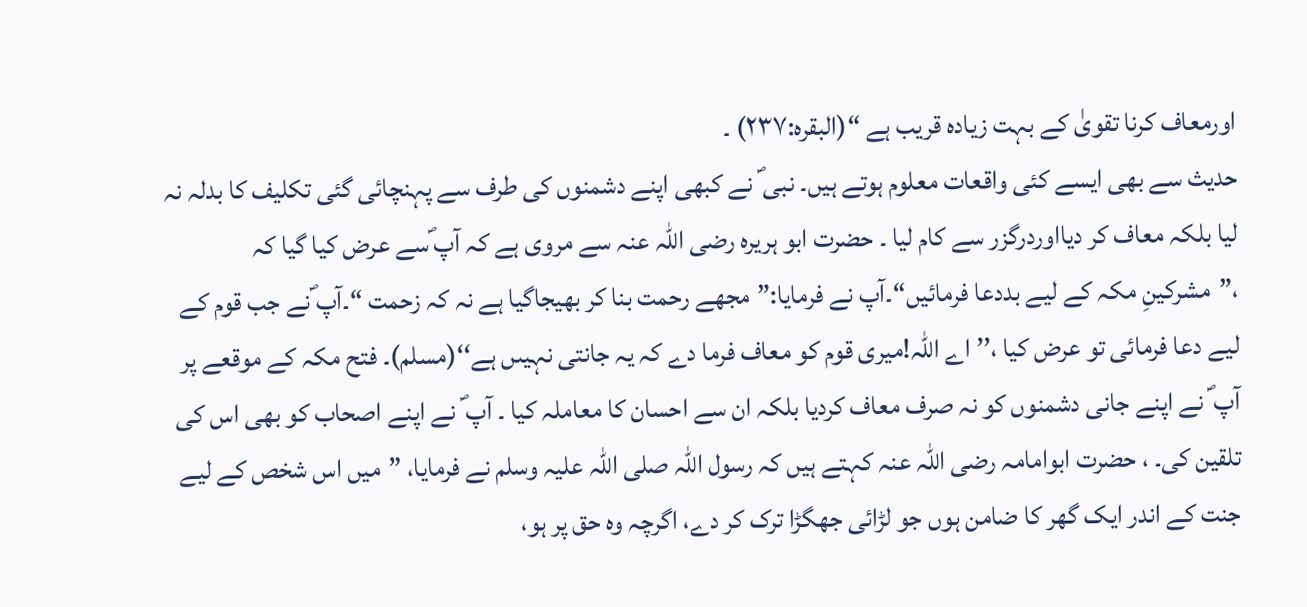اورمعاف کرنا تقویٰ کے بہت زیادہ قریب ہے “(البقرہ:۲۳۷) ۔
حدیث سے بھی ایسے کئی واقعات معلوم ہوتے ہیں۔ نبی ؐ نے کبھی اپنے دشمنوں کی طرف سے پہنچائی گئی تکلیف کا بدلہ نہ لیا بلکہ معاف کر دیااوردرگزر سے کام لیا ۔ حضرت ابو ہریرہ رضی اللہ عنہ سے مروی ہے کہ آپ ؐسے عرض کیا گیا کہ ،”مشرکینِ مکہ کے لیے بددعا فرمائیں“۔آپ نے فرمایا:”مجھے رحمت بنا کر بھیجاگیا ہے نہ کہ زحمت “۔آپ ؐنے جب قوم کے لیے دعا فرمائی تو عرض کیا ،’’اے اللہ!میری قوم کو معاف فرما دے کہ یہ جانتی نہیںں ہے‘‘(مسلم)۔ فتح مکہ کے موقعے پر آپ ؐ نے اپنے جانی دشمنوں کو نہ صرف معاف کردیا بلکہ ان سے احسان کا معاملہ کیا ۔ آپ ؐ نے اپنے اصحاب کو بھی اس کی تلقین کی۔ ، حضرت ابوامامہ رضی اللہ عنہ کہتے ہیں کہ رسول اللہ صلی اللہ علیہ وسلم نے فرمایا، ”میں اس شخص کے لیے جنت کے اندر ایک گھر کا ضامن ہوں جو لڑائی جھگڑا ترک کر دے، اگرچہ وہ حق پر ہو،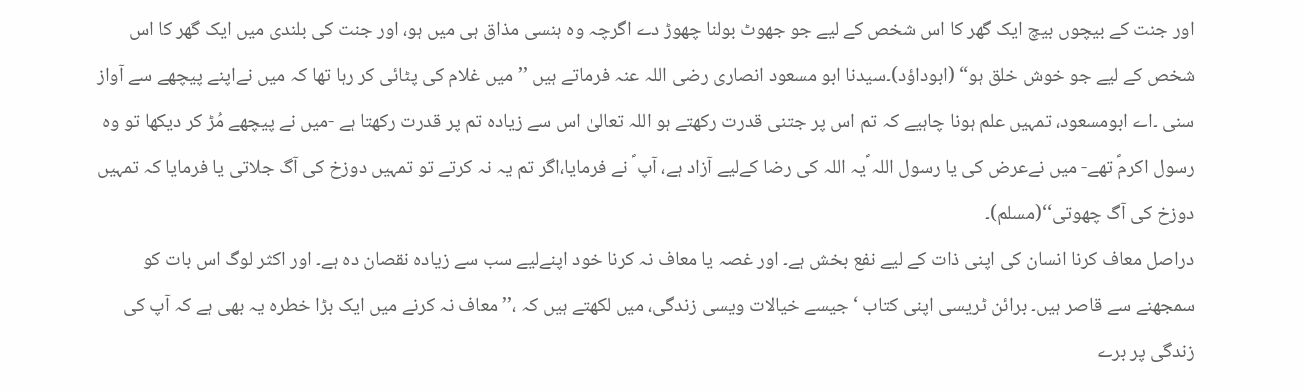اور جنت کے بیچوں بیچ ایک گھر کا اس شخص کے لیے جو جھوٹ بولنا چھوڑ دے اگرچہ وہ ہنسی مذاق ہی میں ہو، اور جنت کی بلندی میں ایک گھر کا اس شخص کے لیے جو خوش خلق ہو“ (ابوداؤد)۔سیدنا ابو مسعود انصاری رضی اللہ عنہ فرماتے ہیں ’’میں غلام کی پٹائی کر رہا تھا کہ میں نےاپنے پیچھے سے آواز سنی ۔اے ابومسعود، تمہیں علم ہونا چاہیے کہ تم اس پر جتنی قدرت رکھتے ہو اللہ تعالیٰ اس سے زیادہ تم پر قدرت رکھتا ہے -میں نے پیچھے مُڑ کر دیکھا تو وہ رسول اکرمؐ تھے- میں نےعرض کی یا رسول اللہ ؐیہ اللہ کی رضا کےلیے آزاد ہے، آپ ؐ نے فرمایا،اگر تم یہ نہ کرتے تو تمہیں دوزخ کی آگ جلاتی یا فرمایا کہ تمہیں دوزخ کی آگ چھوتی‘‘(مسلم)۔
دراصل معاف کرنا انسان کی اپنی ذات کے لیے نفع بخش ہے۔ اور غصہ یا معاف نہ کرنا خود اپنےلیے سب سے زیادہ نقصان دہ ہے۔ اور اکثر لوگ اس بات کو سمجھنے سے قاصر ہیں۔ برائن ٹریسی اپنی کتاب ‘جیسے خیالات ویسی زندگی، میں لکھتے ہیں کہ ،’’ معاف نہ کرنے میں ایک بڑا خطرہ یہ بھی ہے کہ آپ کی زندگی پر برے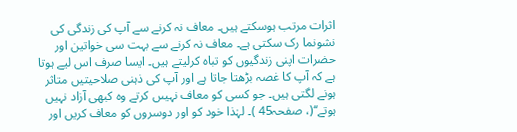اثرات مرتب ہوسکتے ہیں۔ معاف نہ کرنے سے آپ کی زندگی کی نشونما رک سکتی ہے۔ معاف نہ کرنے سے بہت سی خواتین اور حضرات اپنی زندگیوں کو تباہ کرلیتے ہیں۔ ایسا صرف اس لیے ہوتا ہے کہ آپ کا غصہ بڑھتا جاتا ہے اور آپ کی ذہنی صلاحیتیں متاثر ہونے لگتی ہیں۔ جو کسی کو معاف نہیںں کرتے وہ کبھی آزاد نہیں ہوتے‘‘(، صفحہ45 )۔ لہٰذا خود کو اور دوسروں کو معاف کریں اور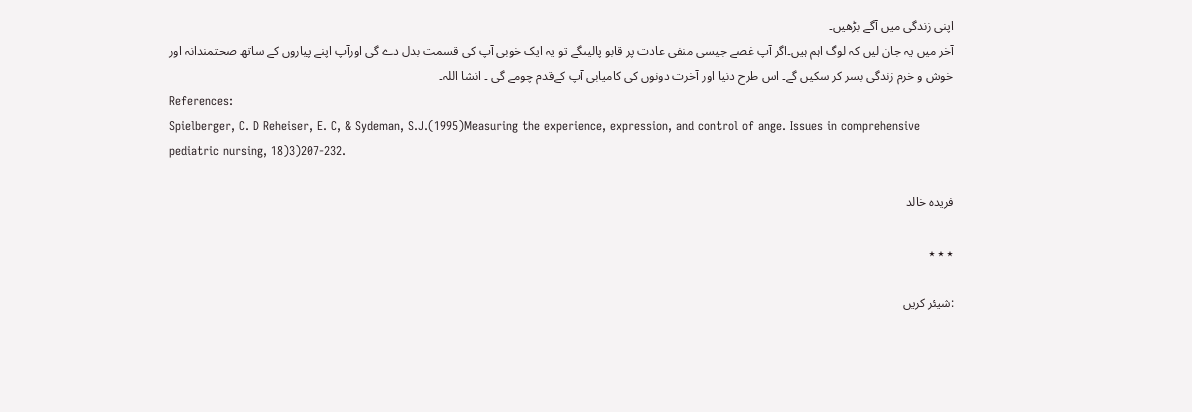اپنی زندگی میں آگے بڑھیں۔
آخر میں یہ جان لیں کہ لوگ اہم ہیں۔اگر آپ غصے جیسی منفی عادت پر قابو پالیںگے تو یہ ایک خوبی آپ کی قسمت بدل دے گی اورآپ اپنے پیاروں کے ساتھ صحتمندانہ اور خوش و خرم زندگی بسر کر سکیں گے۔ اس طرح دنیا اور آخرت دونوں کی کامیابی آپ کےقدم چومے گی ۔ انشا اللہ۔
References:
Spielberger, C. D Reheiser, E. C, & Sydeman, S.J.(1995)Measuring the experience, expression, and control of ange. Issues in comprehensive pediatric nursing, 18)3)207-232.

فریدہ خالد

٭ ٭ ٭

:شیئر کریں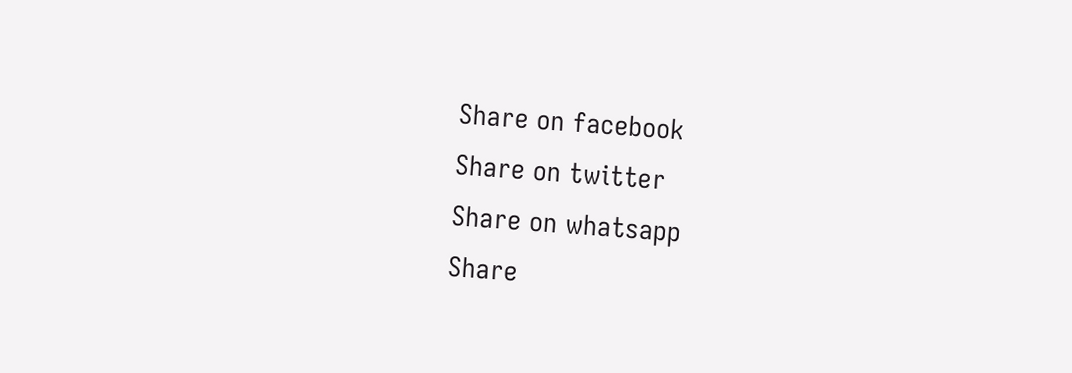Share on facebook
Share on twitter
Share on whatsapp
Share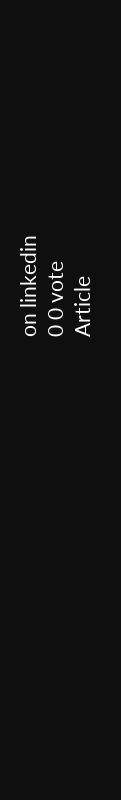on linkedin
0 0 vote
Article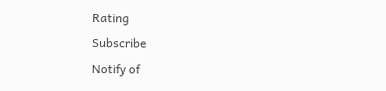Rating
Subscribe
Notify of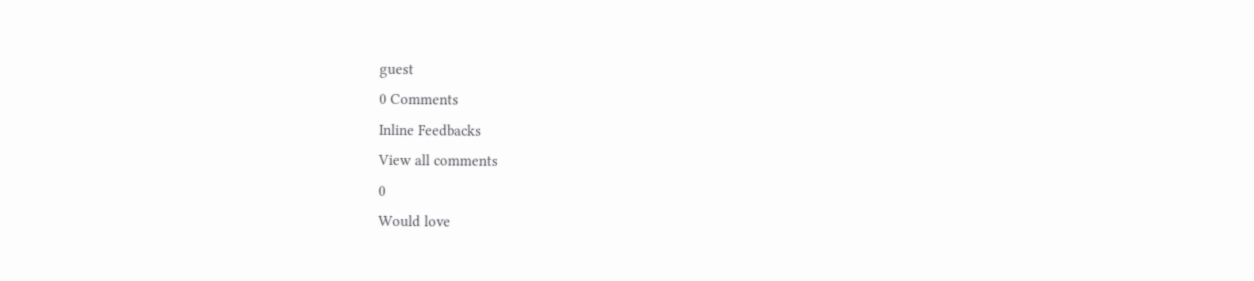guest
0 Comments
Inline Feedbacks
View all comments
0
Would love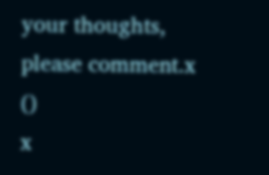your thoughts, please comment.x
()
x